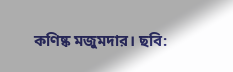কণিষ্ক মজুমদার। ছবি: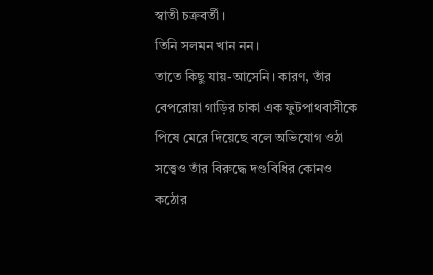স্বাতী চক্রবর্তী।
তিনি সলমন খান নন।
তাতে কিছু যায়-আসেনি। কারণ, তাঁর বেপরোয়া গাড়ির চাকা এক ফুটপাথবাসীকে পিষে মেরে দিয়েছে বলে অভিযোগ ওঠা সত্ত্বেও তাঁর বিরুদ্ধে দণ্ডবিধির কোনও কঠোর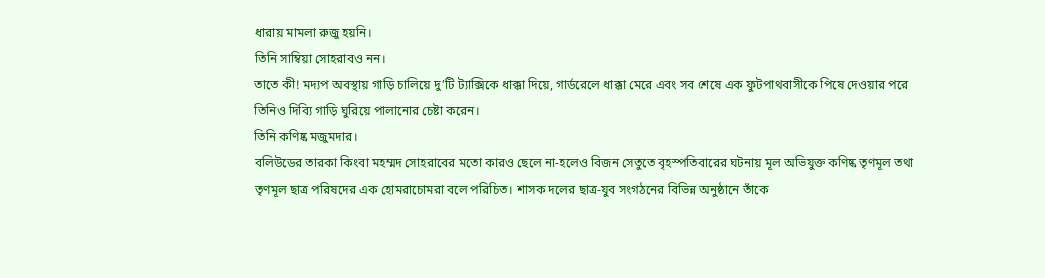ধারায় মামলা রুজু হয়নি।
তিনি সাম্বিয়া সোহরাবও নন।
তাতে কী! মদ্যপ অবস্থায় গাড়ি চালিয়ে দু’টি ট্যাক্সিকে ধাক্কা দিয়ে, গার্ডরেলে ধাক্কা মেরে এবং সব শেষে এক ফুটপাথবাসীকে পিষে দেওয়ার পরে তিনিও দিব্যি গাড়ি ঘুরিয়ে পালানোর চেষ্টা করেন।
তিনি কণিষ্ক মজুমদার।
বলিউডের তারকা কিংবা মহম্মদ সোহরাবের মতো কারও ছেলে না-হলেও বিজন সেতুতে বৃহস্পতিবারের ঘটনায় মূল অভিযুক্ত কণিষ্ক তৃণমূল তথা তৃণমূল ছাত্র পরিষদের এক হোমরাচোমরা বলে পরিচিত। শাসক দলের ছাত্র-যুব সংগঠনের বিভিন্ন অনুষ্ঠানে তাঁকে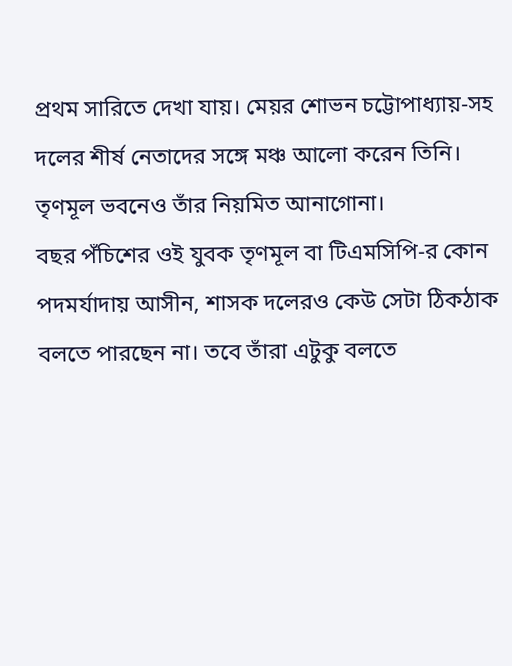প্রথম সারিতে দেখা যায়। মেয়র শোভন চট্টোপাধ্যায়-সহ দলের শীর্ষ নেতাদের সঙ্গে মঞ্চ আলো করেন তিনি। তৃণমূল ভবনেও তাঁর নিয়মিত আনাগোনা।
বছর পঁচিশের ওই যুবক তৃণমূল বা টিএমসিপি-র কোন পদমর্যাদায় আসীন, শাসক দলেরও কেউ সেটা ঠিকঠাক বলতে পারছেন না। তবে তাঁরা এটুকু বলতে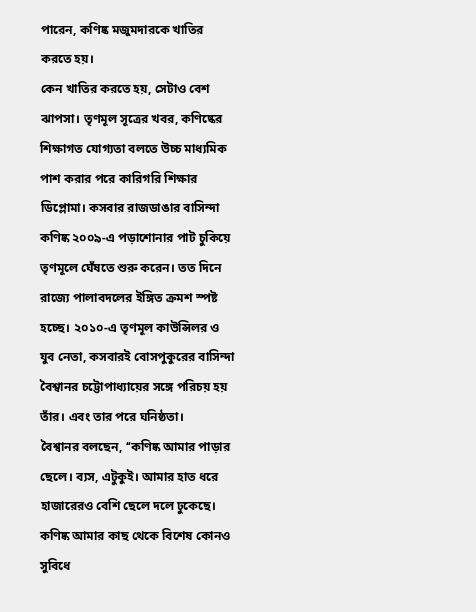পারেন, কণিষ্ক মজুমদারকে খাতির করতে হয়।
কেন খাতির করতে হয়, সেটাও বেশ ঝাপসা। তৃণমূল সূত্রের খবর, কণিষ্কের শিক্ষাগত যোগ্যতা বলতে উচ্চ মাধ্যমিক পাশ করার পরে কারিগরি শিক্ষার ডিপ্লোমা। কসবার রাজডাঙার বাসিন্দা কণিষ্ক ২০০৯-এ পড়াশোনার পাট চুকিয়ে তৃণমূলে ঘেঁষতে শুরু করেন। তত দিনে রাজ্যে পালাবদলের ইঙ্গিত ক্রমশ স্পষ্ট হচ্ছে। ২০১০-এ তৃণমূল কাউন্সিলর ও যুব নেতা, কসবারই বোসপুকুরের বাসিন্দা বৈশ্বানর চট্টোপাধ্যায়ের সঙ্গে পরিচয় হয় তাঁর। এবং তার পরে ঘনিষ্ঠতা।
বৈশ্বানর বলছেন, ‘‘কণিষ্ক আমার পাড়ার ছেলে। ব্যস, এটুকুই। আমার হাত ধরে হাজারেরও বেশি ছেলে দলে ঢুকেছে। কণিষ্ক আমার কাছ থেকে বিশেষ কোনও সুবিধে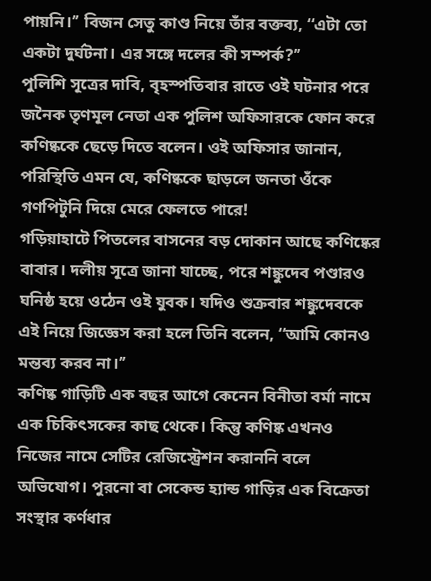পায়নি।’’ বিজন সেতু কাণ্ড নিয়ে তাঁর বক্তব্য, ‘‘এটা তো একটা দুর্ঘটনা। এর সঙ্গে দলের কী সম্পর্ক?’’
পুলিশি সূত্রের দাবি, বৃহস্পতিবার রাতে ওই ঘটনার পরে জনৈক তৃণমূল নেতা এক পুলিশ অফিসারকে ফোন করে কণিষ্ককে ছেড়ে দিতে বলেন। ওই অফিসার জানান, পরিস্থিতি এমন যে, কণিষ্ককে ছাড়লে জনতা ওঁকে গণপিটুনি দিয়ে মেরে ফেলতে পারে!
গড়িয়াহাটে পিতলের বাসনের বড় দোকান আছে কণিষ্কের বাবার। দলীয় সূত্রে জানা যাচ্ছে, পরে শঙ্কুদেব পণ্ডারও ঘনিষ্ঠ হয়ে ওঠেন ওই যুবক। যদিও শুক্রবার শঙ্কুদেবকে এই নিয়ে জিজ্ঞেস করা হলে তিনি বলেন, ‘‘আমি কোনও মন্তব্য করব না।’’
কণিষ্ক গাড়িটি এক বছর আগে কেনেন বিনীতা বর্মা নামে এক চিকিৎসকের কাছ থেকে। কিন্তু কণিষ্ক এখনও নিজের নামে সেটির রেজিস্ট্রেশন করাননি বলে অভিযোগ। পুরনো বা সেকেন্ড হ্যান্ড গাড়ির এক বিক্রেতা সংস্থার কর্ণধার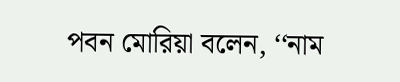পবন মোরিয়া বলেন, ‘‘নাম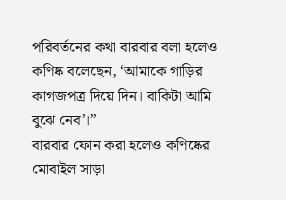পরিবর্তনের কথা বারবার বলা হলেও কণিষ্ক বলেছেন, ‘আমাকে গাড়ির কাগজপত্র দিয়ে দিন। বাকিটা আমি বুঝে নেব’।’’
বারবার ফোন করা হলেও কণিষ্কের মোবাইল সাড়া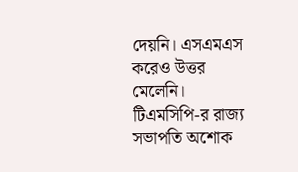দেয়নি। এসএমএস করেও উত্তর মেলেনি। টিএমসিপি-র রাজ্য সভাপতি অশোক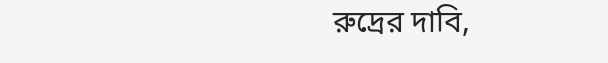রুদ্রের দাবি,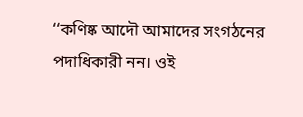‘‘কণিষ্ক আদৌ আমাদের সংগঠনের পদাধিকারী নন। ওই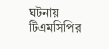ঘটনায় টিএমসিপির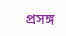প্রসঙ্গ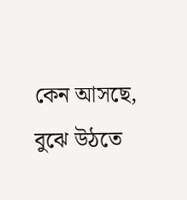কেন আসছে, বুঝে উঠতে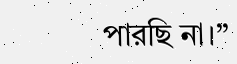পারছি না।’’